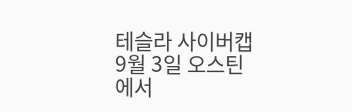테슬라 사이버캡 9월 3일 오스틴에서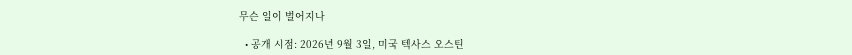무슨 일이 벌어지나

  • 공개 시점: 2026년 9월 3일, 미국 텍사스 오스틴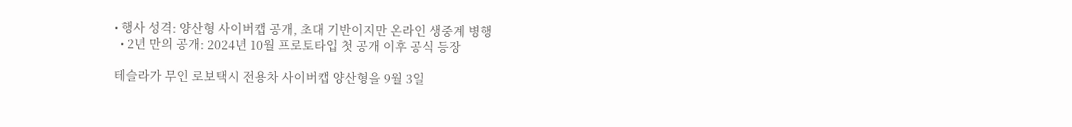• 행사 성격: 양산형 사이버캡 공개, 초대 기반이지만 온라인 생중계 병행
  • 2년 만의 공개: 2024년 10월 프로토타입 첫 공개 이후 공식 등장

테슬라가 무인 로보택시 전용차 사이버캡 양산형을 9월 3일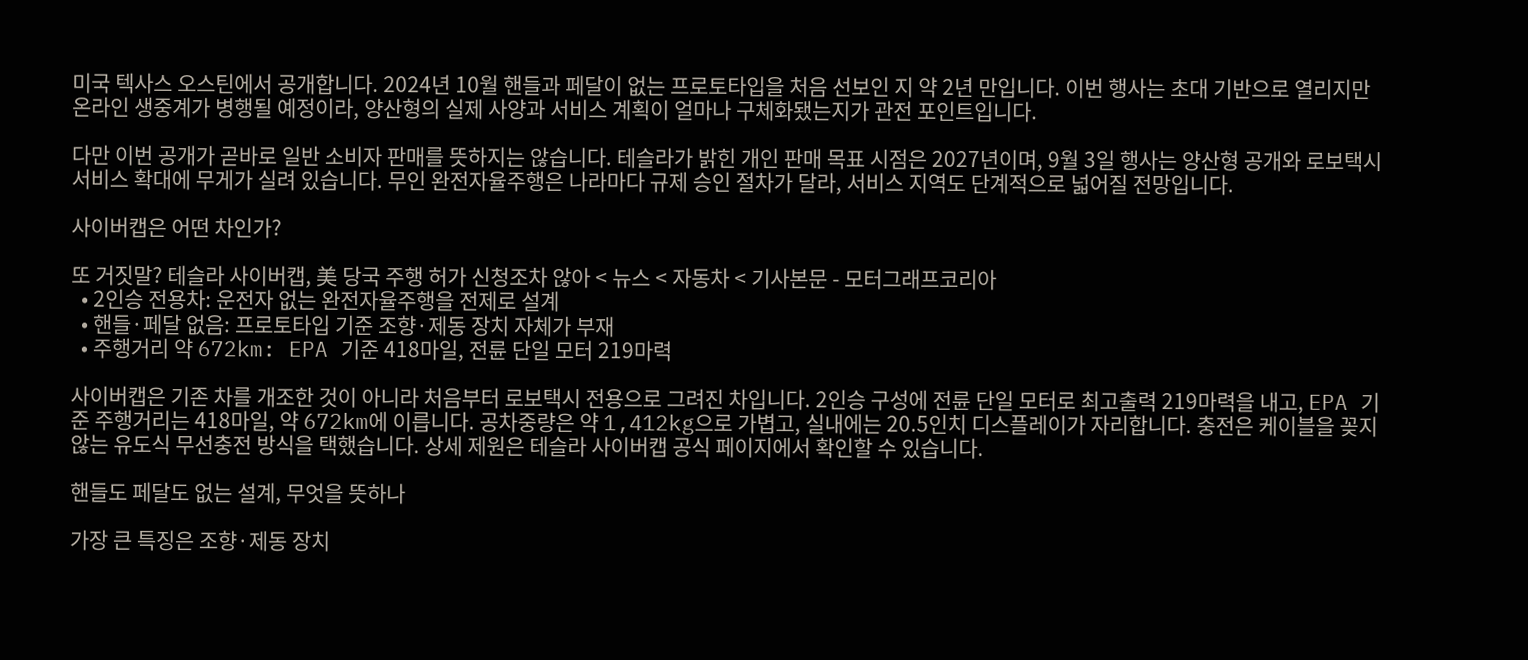미국 텍사스 오스틴에서 공개합니다. 2024년 10월 핸들과 페달이 없는 프로토타입을 처음 선보인 지 약 2년 만입니다. 이번 행사는 초대 기반으로 열리지만 온라인 생중계가 병행될 예정이라, 양산형의 실제 사양과 서비스 계획이 얼마나 구체화됐는지가 관전 포인트입니다.

다만 이번 공개가 곧바로 일반 소비자 판매를 뜻하지는 않습니다. 테슬라가 밝힌 개인 판매 목표 시점은 2027년이며, 9월 3일 행사는 양산형 공개와 로보택시 서비스 확대에 무게가 실려 있습니다. 무인 완전자율주행은 나라마다 규제 승인 절차가 달라, 서비스 지역도 단계적으로 넓어질 전망입니다.

사이버캡은 어떤 차인가?

또 거짓말? 테슬라 사이버캡, 美 당국 주행 허가 신청조차 않아 < 뉴스 < 자동차 < 기사본문 - 모터그래프코리아
  • 2인승 전용차: 운전자 없는 완전자율주행을 전제로 설계
  • 핸들·페달 없음: 프로토타입 기준 조향·제동 장치 자체가 부재
  • 주행거리 약 672km: EPA 기준 418마일, 전륜 단일 모터 219마력

사이버캡은 기존 차를 개조한 것이 아니라 처음부터 로보택시 전용으로 그려진 차입니다. 2인승 구성에 전륜 단일 모터로 최고출력 219마력을 내고, EPA 기준 주행거리는 418마일, 약 672km에 이릅니다. 공차중량은 약 1,412kg으로 가볍고, 실내에는 20.5인치 디스플레이가 자리합니다. 충전은 케이블을 꽂지 않는 유도식 무선충전 방식을 택했습니다. 상세 제원은 테슬라 사이버캡 공식 페이지에서 확인할 수 있습니다.

핸들도 페달도 없는 설계, 무엇을 뜻하나

가장 큰 특징은 조향·제동 장치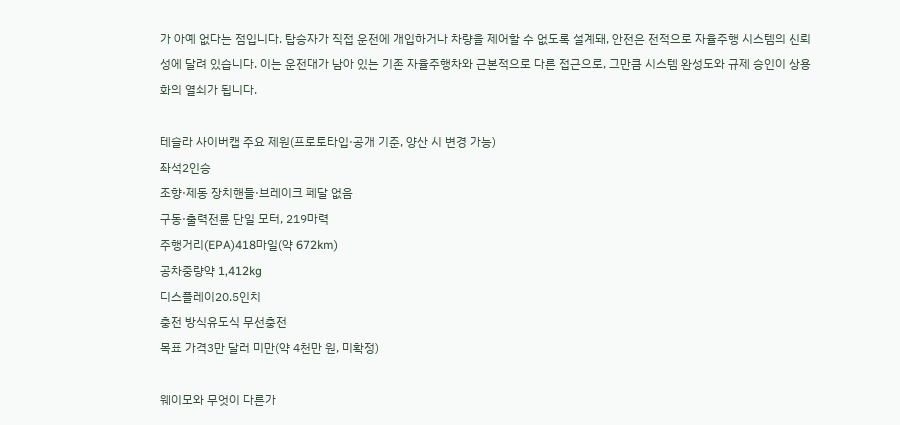가 아예 없다는 점입니다. 탑승자가 직접 운전에 개입하거나 차량을 제어할 수 없도록 설계돼, 안전은 전적으로 자율주행 시스템의 신뢰성에 달려 있습니다. 이는 운전대가 남아 있는 기존 자율주행차와 근본적으로 다른 접근으로, 그만큼 시스템 완성도와 규제 승인이 상용화의 열쇠가 됩니다.

테슬라 사이버캡 주요 제원(프로토타입·공개 기준, 양산 시 변경 가능)
좌석2인승
조향·제동 장치핸들·브레이크 페달 없음
구동·출력전륜 단일 모터, 219마력
주행거리(EPA)418마일(약 672km)
공차중량약 1,412kg
디스플레이20.5인치
충전 방식유도식 무선충전
목표 가격3만 달러 미만(약 4천만 원, 미확정)

웨이모와 무엇이 다른가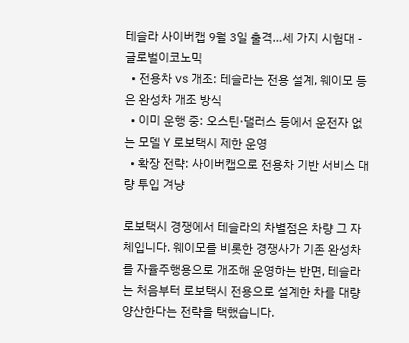테슬라 사이버캡 9월 3일 출격…세 가지 시험대 - 글로벌이코노믹
  • 전용차 vs 개조: 테슬라는 전용 설계, 웨이모 등은 완성차 개조 방식
  • 이미 운행 중: 오스틴·댈러스 등에서 운전자 없는 모델 Y 로보택시 제한 운영
  • 확장 전략: 사이버캡으로 전용차 기반 서비스 대량 투입 겨냥

로보택시 경쟁에서 테슬라의 차별점은 차량 그 자체입니다. 웨이모를 비롯한 경쟁사가 기존 완성차를 자율주행용으로 개조해 운영하는 반면, 테슬라는 처음부터 로보택시 전용으로 설계한 차를 대량 양산한다는 전략을 택했습니다.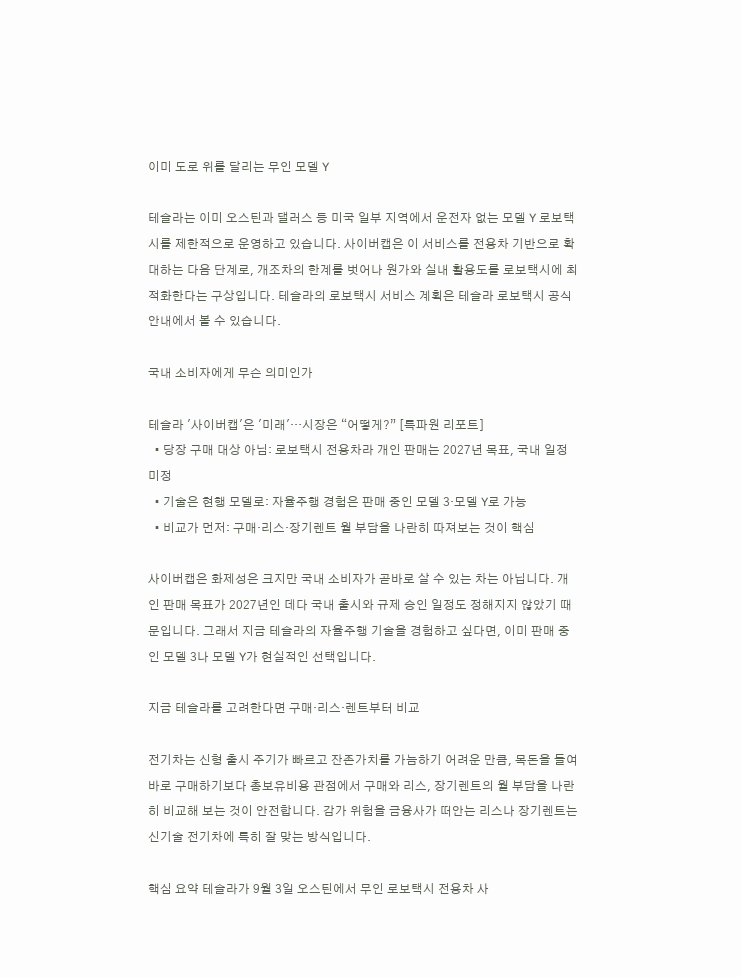이미 도로 위를 달리는 무인 모델 Y

테슬라는 이미 오스틴과 댈러스 등 미국 일부 지역에서 운전자 없는 모델 Y 로보택시를 제한적으로 운영하고 있습니다. 사이버캡은 이 서비스를 전용차 기반으로 확대하는 다음 단계로, 개조차의 한계를 벗어나 원가와 실내 활용도를 로보택시에 최적화한다는 구상입니다. 테슬라의 로보택시 서비스 계획은 테슬라 로보택시 공식 안내에서 볼 수 있습니다.

국내 소비자에게 무슨 의미인가

테슬라 '사이버캡'은 '미래'…시장은 “어떻게?” [특파원 리포트]
  • 당장 구매 대상 아님: 로보택시 전용차라 개인 판매는 2027년 목표, 국내 일정 미정
  • 기술은 현행 모델로: 자율주행 경험은 판매 중인 모델 3·모델 Y로 가능
  • 비교가 먼저: 구매·리스·장기렌트 월 부담을 나란히 따져보는 것이 핵심

사이버캡은 화제성은 크지만 국내 소비자가 곧바로 살 수 있는 차는 아닙니다. 개인 판매 목표가 2027년인 데다 국내 출시와 규제 승인 일정도 정해지지 않았기 때문입니다. 그래서 지금 테슬라의 자율주행 기술을 경험하고 싶다면, 이미 판매 중인 모델 3나 모델 Y가 현실적인 선택입니다.

지금 테슬라를 고려한다면 구매·리스·렌트부터 비교

전기차는 신형 출시 주기가 빠르고 잔존가치를 가늠하기 어려운 만큼, 목돈을 들여 바로 구매하기보다 총보유비용 관점에서 구매와 리스, 장기렌트의 월 부담을 나란히 비교해 보는 것이 안전합니다. 감가 위험을 금융사가 떠안는 리스나 장기렌트는 신기술 전기차에 특히 잘 맞는 방식입니다.

핵심 요약 테슬라가 9월 3일 오스틴에서 무인 로보택시 전용차 사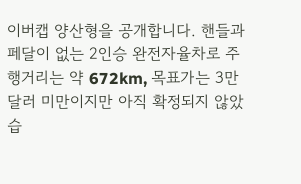이버캡 양산형을 공개합니다. 핸들과 페달이 없는 2인승 완전자율차로 주행거리는 약 672km, 목표가는 3만 달러 미만이지만 아직 확정되지 않았습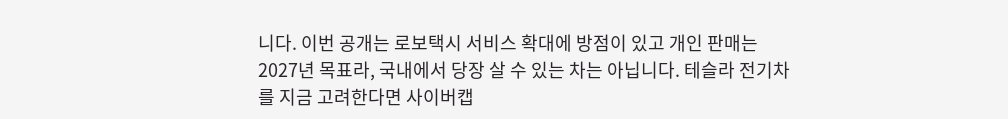니다. 이번 공개는 로보택시 서비스 확대에 방점이 있고 개인 판매는 2027년 목표라, 국내에서 당장 살 수 있는 차는 아닙니다. 테슬라 전기차를 지금 고려한다면 사이버캡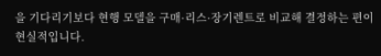을 기다리기보다 현행 모델을 구매·리스·장기렌트로 비교해 결정하는 편이 현실적입니다.